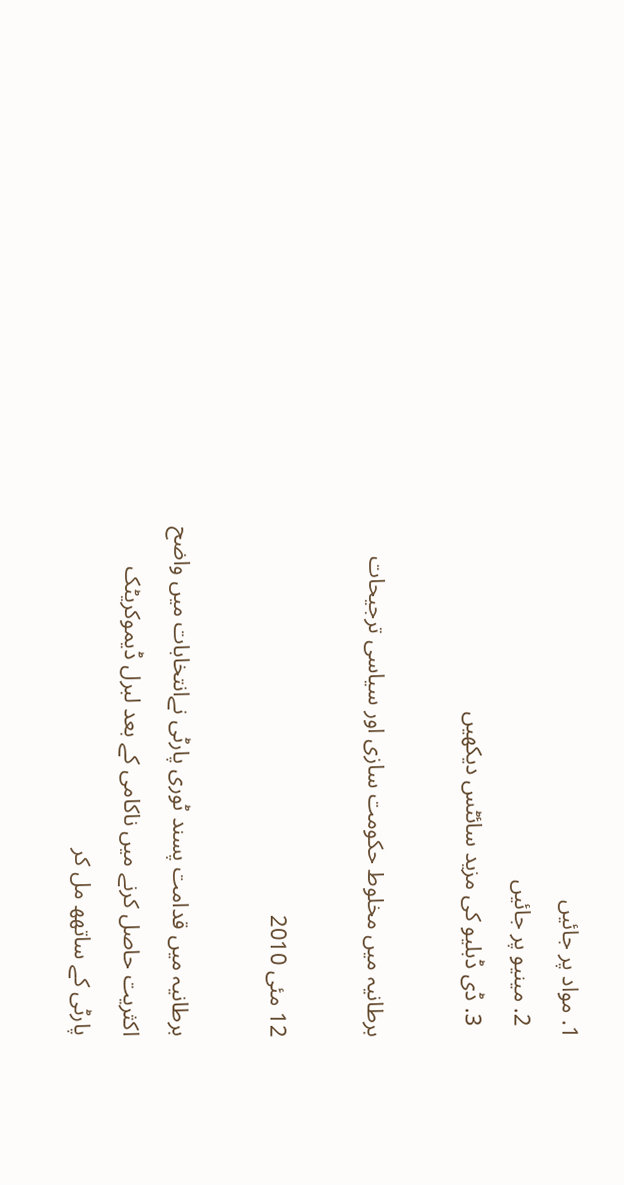1. مواد پر جائیں
  2. مینیو پر جائیں
  3. ڈی ڈبلیو کی مزید سائٹس دیکھیں

برطانیہ میں مخلوط حکومت سازی اور سیاسی ترجیحات

12 مئی 2010

برطانيہ ميں قدامت پسند ٹوری پارٹی نےانتخابات ميں واضح اکثريت حاصل کرنے ميں ناکامی کے بعد لبرل ڈيموکريٹک پارٹی کے ساتھھ مل کر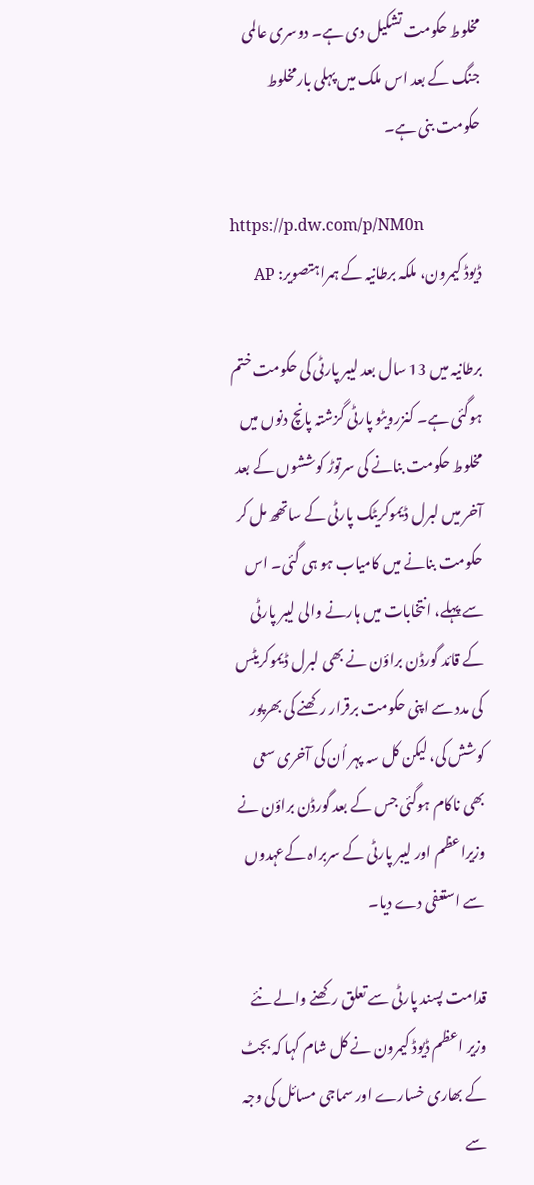مخلوط حکومت تشکيل دی ہے۔ دوسری عالمی جنگ کے بعد اس ملک ميں پہلی بارمخلوط حکومت بنی ہے۔

https://p.dw.com/p/NM0n
ڈیوڈ کیمرون، ملکہ برطانیہ کے ہمراہتصویر: AP

برطانيہ ميں 13 سال بعد ليبر پارٹی کی حکومت ختم ہوگئی ہے۔ کنزرويٹو پارٹی گزشتہ پانچ دنوں ميں مخلوط حکومت بنانے کی سرتوڑ کوششوں کے بعد آخر ميں لبرل ڈيموکريٹک پارٹی کے ساتھھ مل کر حکومت بنانے ميں کامياب ہو ہی گئی۔ اس سے پہلے، انتخابات ميں ہارنے والی ليبر پارٹی کے قائد گورڈن براؤن نے بھی لبرل ڈيموکريٹس کی مدد سے اپنی حکومت برقرار رکھنے کی بھرپور کوشش کی، ليکن کل سہ پہر اُن کی آخری سعی بھی ناکام ہوگئی جس کے بعد گورڈن براؤن نے وزيراعظم اور ليبر پارٹی کے سربراہ کےعہدوں سے استعفی دے ديا۔

قدامت پسند پارٹی سے تعلق رکھنے والے نئے وزير اعظم ڈيوڈ کيمرون نے کل شام کہا کہ بجٹ کے بھاری خسارے اور سماجی مسائل کی وجہ سے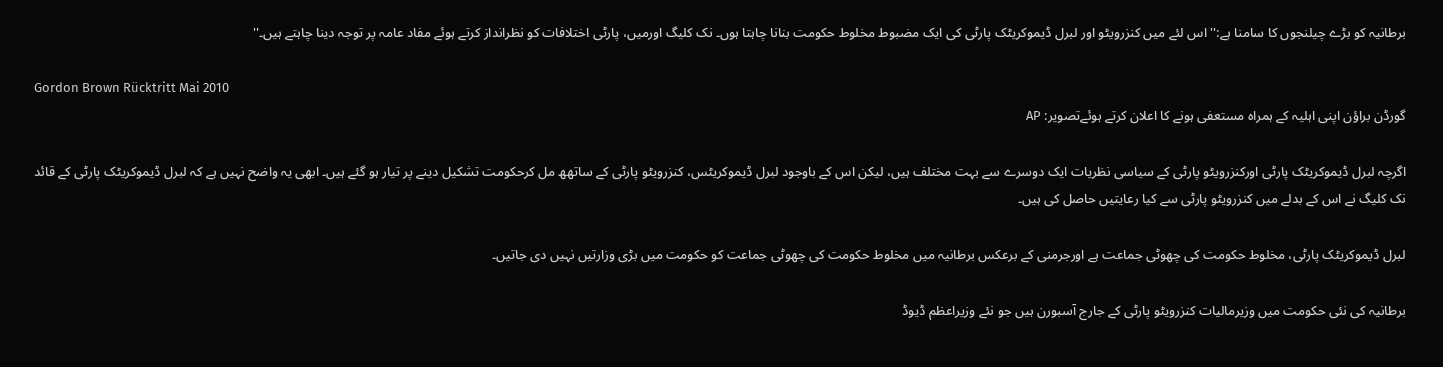برطانيہ کو بڑے چيلنجوں کا سامنا ہے:'' اس لئے ميں کنزرويٹو اور لبرل ڈيموکريٹک پارٹی کی ايک مضبوط مخلوط حکومت بنانا چاہتا ہوں۔ نک کليگ اورميں، پارٹی اختلافات کو نظرانداز کرتے ہوئے مفاد عامہ پر توجہ دينا چاہتے ہيں۔''

Gordon Brown Rücktritt Mai 2010
گورڈن براؤن اپنی اہلیہ کے ہمراہ مستعفی ہونے کا اعلان کرتے ہوئےتصویر: AP

اگرچہ لبرل ڈيموکريٹک پارٹی اورکنزرويٹو پارٹی کے سياسی نظريات ايک دوسرے سے بہت مختلف ہيں، ليکن اس کے باوجود لبرل ڈيموکريٹس، کنزرويٹو پارٹی کے ساتھھ مل کرحکومت تشکيل دينے پر تيار ہو گئے ہيں۔ ابھی يہ واضح نہيں ہے کہ لبرل ڈيموکريٹک پارٹی کے قائد نک کليگ نے اس کے بدلے ميں کنزرويٹو پارٹی سے کيا رعايتيں حاصل کی ہيں۔

لبرل ڈيموکريٹک پارٹی، مخلوط حکومت کی چھوٹی جماعت ہے اورجرمنی کے برعکس برطانيہ ميں مخلوط حکومت کی چھوٹی جماعت کو حکومت ميں بڑی وزارتيں نہيں دی جاتيں۔

برطانيہ کی نئی حکومت ميں وزيرماليات کنزرويٹو پارٹی کے جارج آسبورن ہيں جو نئے وزيراعظم ڈيوڈ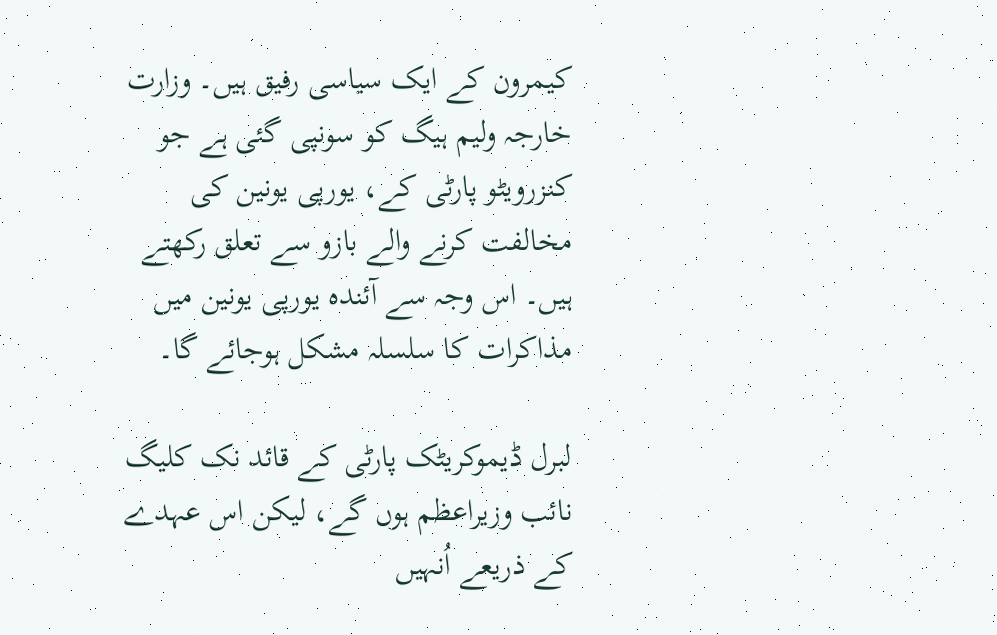کيمرون کے ايک سياسی رفيق ہيں۔ وزارت خارجہ وليم ہيگ کو سونپی گئی ہے جو کنزرويٹو پارٹی کے، يورپی يونين کی مخالفت کرنے والے بازو سے تعلق رکھتے ہيں۔ اس وجہ سے آئندہ يورپی يونين ميں مذاکرات کا سلسلہ مشکل ہوجائے گا۔

لبرل ڈيموکريٹک پارٹی کے قائد نک کليگ نائب وزيراعظم ہوں گے، ليکن اس عہدے کے ذريعے اُنہيں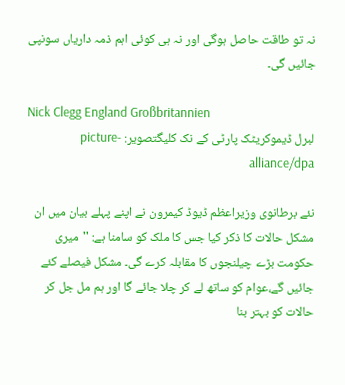نہ تو طاقت حاصل ہوگی اور نہ ہی کوئی اہم ذمہ دارياں سونپی جائيں گی۔

Nick Clegg England Großbritannien
لبرل ڈیموکریٹک پارٹی کے نک کلیگتصویر: picture-alliance/dpa

نئے برطانوی وزيراعظم ڈيوڈ کيمرون نے اپنے پہلے بيان ميں ان مشکل حالات کا ذکر کيا جس کا ملک کو سامنا ہے: ''ميری حکومت بڑے چيلنجوں کا مقابلہ کرے گی۔ مشکل فيصلے کئے جائيں گے،عوام کو ساتھ لے کر چلا جائے گا اور ہم مل جل کر حالات کو بہتر بنا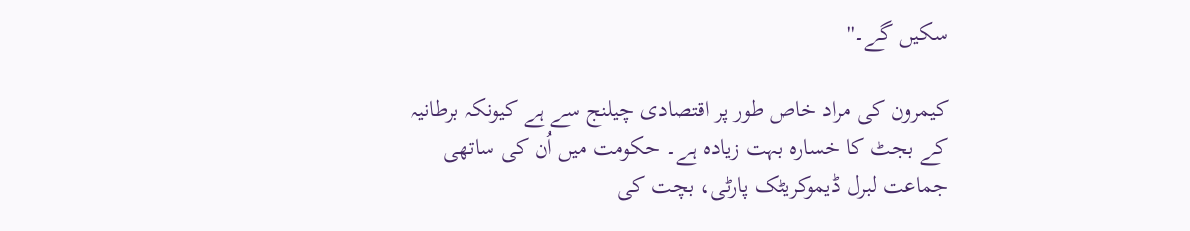سکيں گے۔''

کيمرون کی مراد خاص طور پر اقتصادی چيلنج سے ہے کيونکہ برطانيہ کے بجٹ کا خسارہ بہت زيادہ ہے۔ حکومت ميں اُن کی ساتھی جماعت لبرل ڈيموکريٹک پارٹی، بچت کی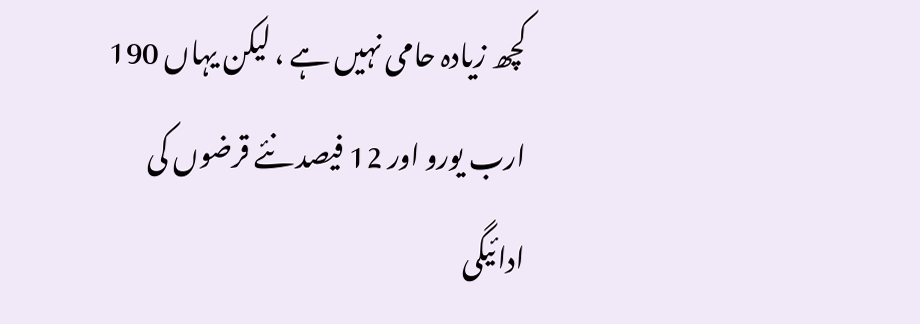کچھ زيادہ حامی نہيں ہے ، ليکن يہاں 190 ارب يورو اور 12 فيصد نئے قرضوں کی ادائيگی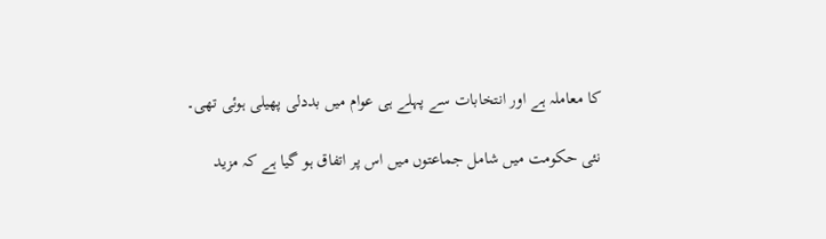کا معاملہ ہے اور انتخابات سے پہلے ہی عوام ميں بددلی پھيلی ہوئی تھی۔

نئی حکومت ميں شامل جماعتوں ميں اس پر اتفاق ہو گيا ہے کہ مزيد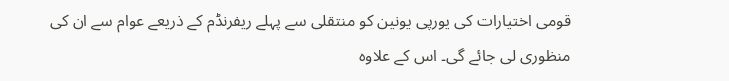قومی اختيارات کی يورپی يونين کو منتقلی سے پہلے ريفرنڈم کے ذريعے عوام سے ان کی منظوری لی جائے گی۔ اس کے علاوہ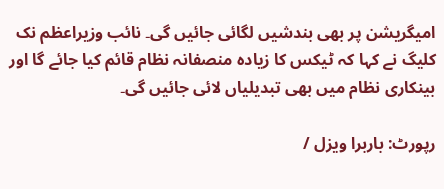اميگريشن پر بھی بندشيں لگائی جائيں گی۔ نائب وزيراعظم نک کليگ نے کہا کہ ٹيکس کا زيادہ منصفانہ نظام قائم کيا جائے گا اور بينکاری نظام ميں بھی تبديلياں لائی جائيں گی۔

رپورٹ: باربرا ويزل /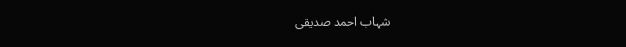شہاب احمد صديقی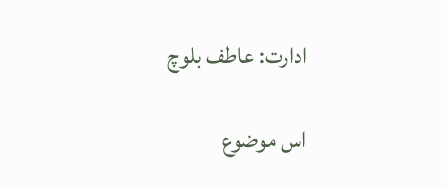ادارت: عاطف بلوچ

اس موضوع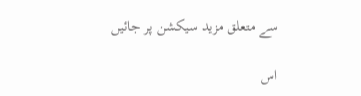سے متعلق مزید سیکشن پر جائیں

اس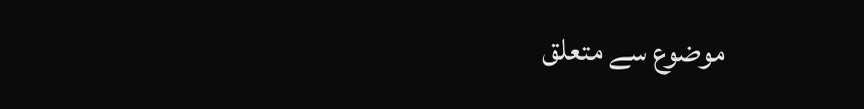موضوع سے متعلق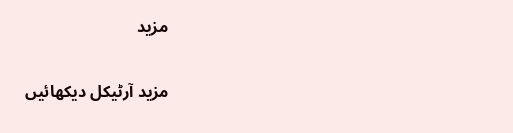مزید

مزید آرٹیکل دیکھائیں